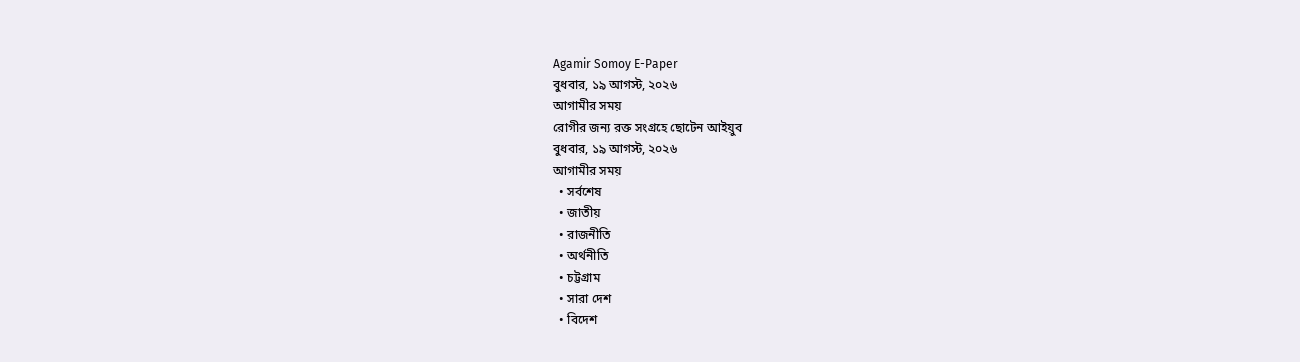Agamir Somoy E-Paper
বুধবার, ১৯ আগস্ট, ২০২৬
আগামীর সময়
রোগীর জন্য রক্ত সংগ্রহে ছোটেন আইয়ুব
বুধবার, ১৯ আগস্ট, ২০২৬
আগামীর সময়
  • সর্বশেষ
  • জাতীয়
  • রাজনীতি
  • অর্থনীতি
  • চট্টগ্রাম
  • সারা দেশ
  • বিদেশ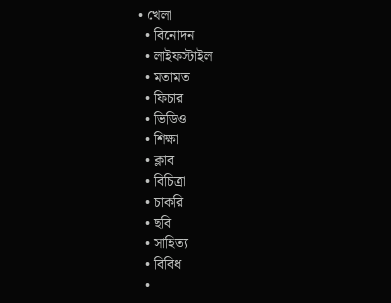• খেলা
  • বিনোদন
  • লাইফস্টাইল
  • মতামত
  • ফিচার
  • ভিডিও
  • শিক্ষা
  • ক্লাব
  • বিচিত্রা
  • চাকরি
  • ছবি
  • সাহিত্য
  • বিবিধ
  •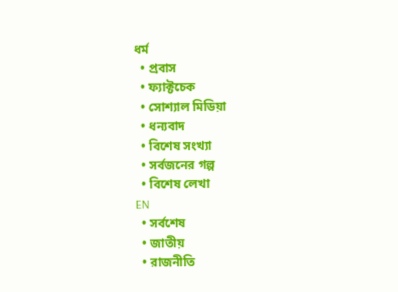ধর্ম
  • প্রবাস
  • ফ্যাক্টচেক
  • সোশ্যাল মিডিয়া
  • ধন্যবাদ
  • বিশেষ সংখ্যা
  • সর্বজনের গল্প
  • বিশেষ লেখা
EN
  • সর্বশেষ
  • জাতীয়
  • রাজনীতি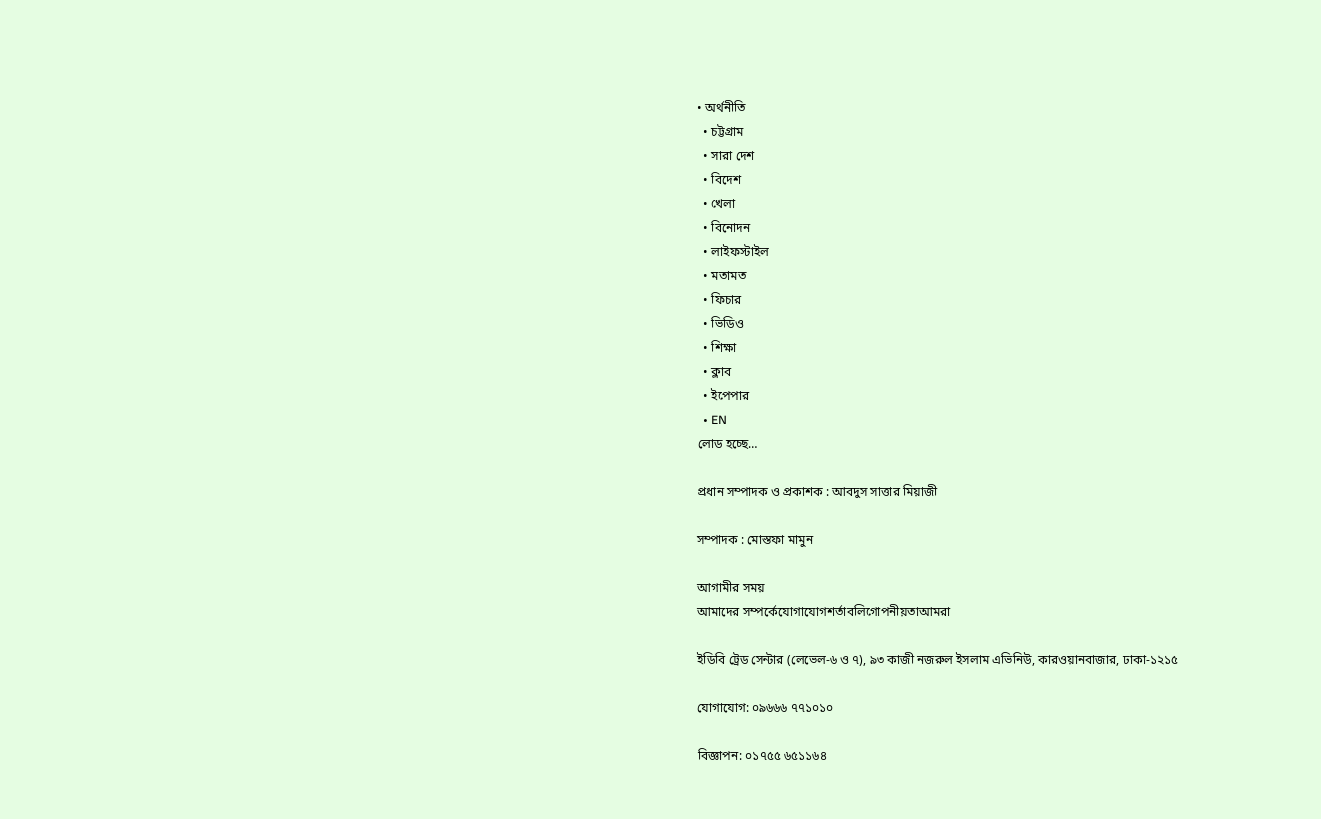• অর্থনীতি
  • চট্টগ্রাম
  • সারা দেশ
  • বিদেশ
  • খেলা
  • বিনোদন
  • লাইফস্টাইল
  • মতামত
  • ফিচার
  • ভিডিও
  • শিক্ষা
  • ক্লাব
  • ইপেপার
  • EN
লোড হচ্ছে…

প্রধান সম্পাদক ও প্রকাশক : আবদুস সাত্তার মিয়াজী

সম্পাদক : মোস্তফা মামুন

আগামীর সময়
আমাদের সম্পর্কেযোগাযোগশর্তাবলিগোপনীয়তাআমরা

ইডিবি ট্রেড সেন্টার (লেভেল-৬ ও ৭), ৯৩ কাজী নজরুল ইসলাম এভিনিউ, কারওয়ানবাজার, ঢাকা-১২১৫

যোগাযোগ: ০৯৬৬৬ ৭৭১০১০

বিজ্ঞাপন: ০১৭৫৫ ৬৫১১৬৪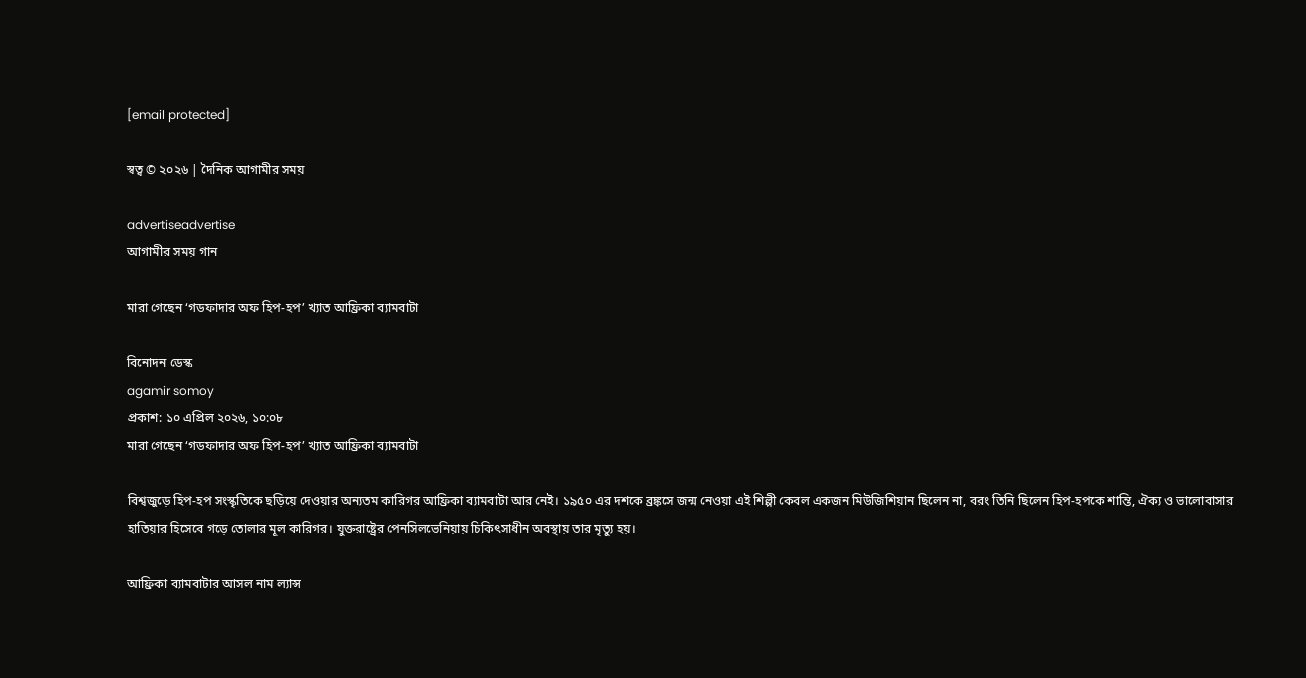[email protected]

স্বত্ব © ২০২৬ | দৈনিক আগামীর সময়

advertiseadvertise
আগামীর সময় গান

মারা গেছেন ‘গডফাদার অফ হিপ-হপ’ খ্যাত আফ্রিকা ব্যামবাটা

বিনোদন ডেস্ক
agamir somoy
প্রকাশ: ১০ এপ্রিল ২০২৬, ১০:০৮
মারা গেছেন ‘গডফাদার অফ হিপ-হপ’ খ্যাত আফ্রিকা ব্যামবাটা

বিশ্বজুড়ে হিপ-হপ সংস্কৃতিকে ছড়িয়ে দেওয়ার অন্যতম কারিগর আফ্রিকা ব্যামবাটা আর নেই। ১৯৫০ এর দশকে ব্রঙ্কসে জন্ম নেওয়া এই শিল্পী কেবল একজন মিউজিশিয়ান ছিলেন না, বরং তিনি ছিলেন হিপ-হপকে শান্তি, ঐক্য ও ভালোবাসার হাতিয়ার হিসেবে গড়ে তোলার মূল কারিগর। যুক্তরাষ্ট্রের পেনসিলভেনিয়ায় চিকিৎসাধীন অবস্থায় তার মৃত্যু হয়।

আফ্রিকা ব্যামবাটার আসল নাম ল্যান্স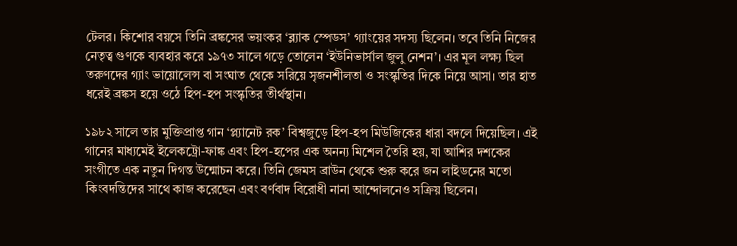টেলর। কিশোর বয়সে তিনি ব্রঙ্কসের ভয়ংকর ‘ব্ল্যাক স্পেডস’ গ্যাংয়ের সদস্য ছিলেন। তবে তিনি নিজের নেতৃত্ব গুণকে ব্যবহার করে ১৯৭৩ সালে গড়ে তোলেন ‘ইউনিভার্সাল জুলু নেশন’। এর মূল লক্ষ্য ছিল তরুণদের গ্যাং ভায়োলেন্স বা সংঘাত থেকে সরিয়ে সৃজনশীলতা ও সংস্কৃতির দিকে নিয়ে আসা। তার হাত ধরেই ব্রঙ্কস হয়ে ওঠে হিপ-হপ সংস্কৃতির তীর্থস্থান।

১৯৮২ সালে তার মুক্তিপ্রাপ্ত গান ‘প্ল্যানেট রক’ বিশ্বজুড়ে হিপ-হপ মিউজিকের ধারা বদলে দিয়েছিল। এই গানের মাধ্যমেই ইলেকট্রো-ফাঙ্ক এবং হিপ-হপের এক অনন্য মিশেল তৈরি হয়, যা আশির দশকের সংগীতে এক নতুন দিগন্ত উন্মোচন করে। তিনি জেমস ব্রাউন থেকে শুরু করে জন লাইডনের মতো কিংবদন্তিদের সাথে কাজ করেছেন এবং বর্ণবাদ বিরোধী নানা আন্দোলনেও সক্রিয় ছিলেন।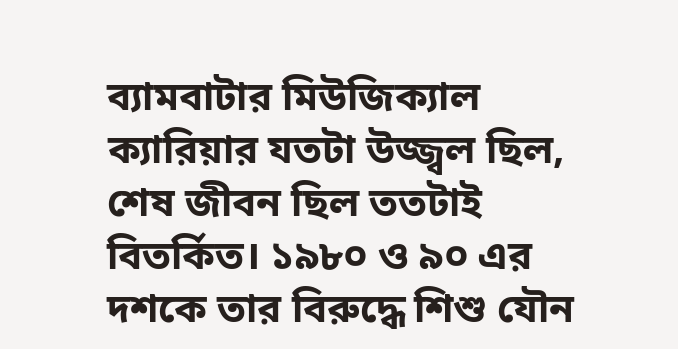ব্যামবাটার মিউজিক্যাল ক্যারিয়ার যতটা উজ্জ্বল ছিল, শেষ জীবন ছিল ততটাই বিতর্কিত। ১৯৮০ ও ৯০ এর দশকে তার বিরুদ্ধে শিশু যৌন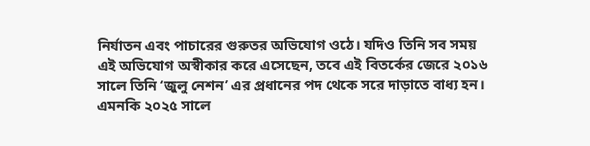নির্যাতন এবং পাচারের গুরুতর অভিযোগ ওঠে। যদিও তিনি সব সময় এই অভিযোগ অস্বীকার করে এসেছেন, তবে এই বিতর্কের জেরে ২০১৬ সালে তিনি ‘জুলু নেশন’ এর প্রধানের পদ থেকে সরে দাড়াতে বাধ্য হন। এমনকি ২০২৫ সালে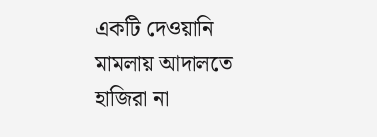একটি দেওয়ানি মামলায় আদালতে হাজিরা না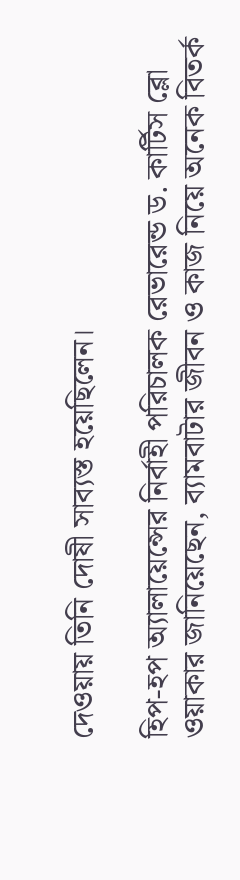দেওয়ায় তিনি দোষী সাব্যস্ত হয়েছিলেন।

হিপ-হপ অ্যালায়েন্সের নির্বাহী পরিচালক রেভারেন্ড ড. কার্টিস ব্লো ওয়াকার জানিয়েছেন, ব্যামবাটার জীবন ও কাজ নিয়ে অনেক বিতর্ক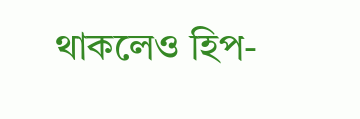থাকলেও হিপ-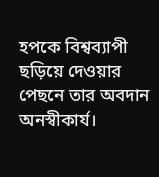হপকে বিশ্বব্যাপী ছড়িয়ে দেওয়ার পেছনে তার অবদান অনস্বীকার্য।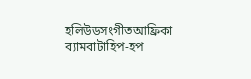হলিউডসংগীতআফ্রিকা ব্যামবাটাহিপ-হপ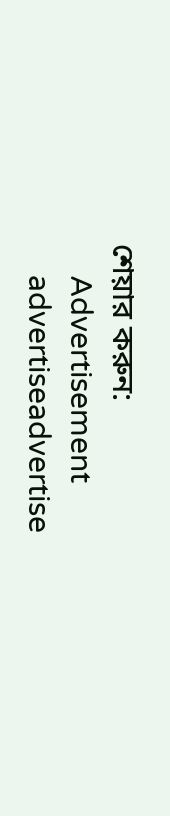শেয়ার করুন:
    Advertisement
    advertiseadvertise